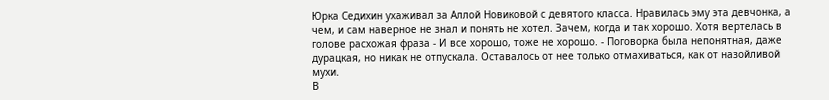Юрка Седихин ухаживал за Аллой Новиковой с девятого класса. Нравилась эму эта девчонка, а чем, и сам наверное не знал и понять не хотел. Зачем, когда и так хорошо. Хотя вертелась в голове расхожая фраза - И все хорошо, тоже не хорошо. - Поговорка была непонятная, даже дурацкая, но никак не отпускала. Оставалось от нее только отмахиваться, как от назойливой мухи.
В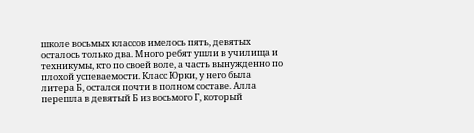школе восьмых классов имелось пять, девятых осталось только два. Много ребят ушли в училища и техникумы, кто по своей воле, а часть вынужденно по плохой успеваемости. Класс Юрки, у него была литера Б, остался почти в полном составе. Алла перешла в девятый Б из восьмого Г, который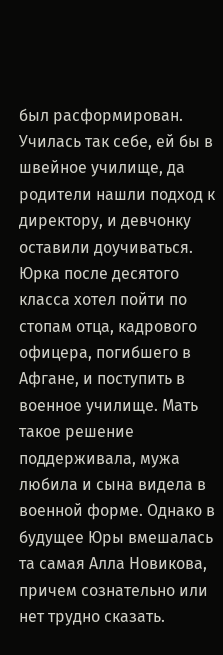был расформирован. Училась так себе, ей бы в швейное училище, да родители нашли подход к директору, и девчонку оставили доучиваться.
Юрка после десятого класса хотел пойти по стопам отца, кадрового офицера, погибшего в Афгане, и поступить в военное училище. Мать такое решение поддерживала, мужа любила и сына видела в военной форме. Однако в будущее Юры вмешалась та самая Алла Новикова, причем сознательно или нет трудно сказать.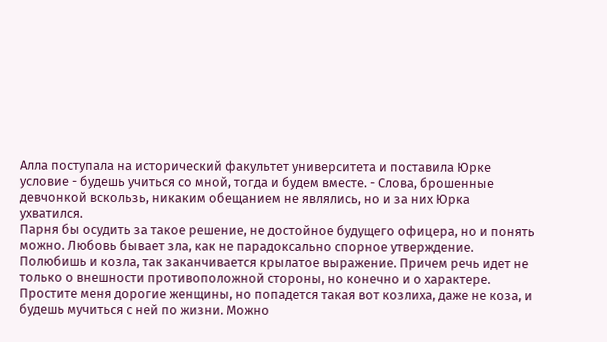Алла поступала на исторический факультет университета и поставила Юрке условие - будешь учиться со мной, тогда и будем вместе. - Слова, брошенные девчонкой вскользь, никаким обещанием не являлись, но и за них Юрка ухватился.
Парня бы осудить за такое решение, не достойное будущего офицера, но и понять можно. Любовь бывает зла, как не парадоксально спорное утверждение. Полюбишь и козла, так заканчивается крылатое выражение. Причем речь идет не только о внешности противоположной стороны, но конечно и о характере. Простите меня дорогие женщины, но попадется такая вот козлиха, даже не коза, и будешь мучиться с ней по жизни. Можно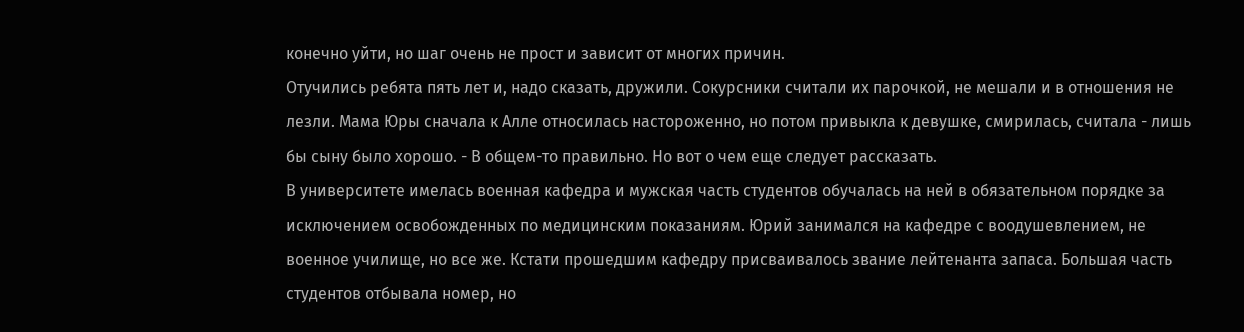конечно уйти, но шаг очень не прост и зависит от многих причин.
Отучились ребята пять лет и, надо сказать, дружили. Сокурсники считали их парочкой, не мешали и в отношения не лезли. Мама Юры сначала к Алле относилась настороженно, но потом привыкла к девушке, смирилась, считала - лишь бы сыну было хорошо. - В общем-то правильно. Но вот о чем еще следует рассказать.
В университете имелась военная кафедра и мужская часть студентов обучалась на ней в обязательном порядке за исключением освобожденных по медицинским показаниям. Юрий занимался на кафедре с воодушевлением, не военное училище, но все же. Кстати прошедшим кафедру присваивалось звание лейтенанта запаса. Большая часть студентов отбывала номер, но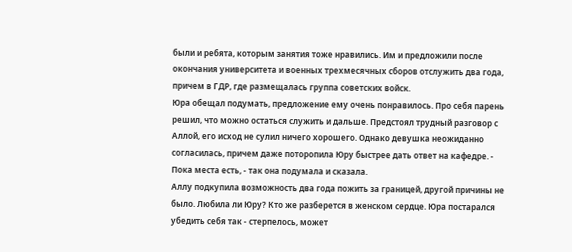были и ребята, которым занятия тоже нравились. Им и предложили после окончания университета и военных трехмесячных сборов отслужить два года, причем в ГДР, где размещалась группа советских войск.
Юра обещал подумать, предложение ему очень понравилось. Про себя парень решил, что можно остаться служить и дальше. Предстоял трудный разговор с Аллой, его исход не сулил ничего хорошего. Однако девушка неожиданно согласилась, причем даже поторопила Юру быстрее дать ответ на кафедре. - Пока места есть, - так она подумала и сказала.
Аллу подкупила возможность два года пожить за границей, другой причины не было. Любила ли Юру? Кто же разберется в женском сердце. Юра постарался убедить себя так - стерпелось, может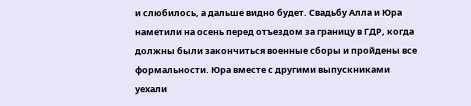и слюбилось, а дальше видно будет. Свадьбу Алла и Юра наметили на осень перед отъездом за границу в ГДР, когда должны были закончиться военные сборы и пройдены все формальности. Юра вместе с другими выпускниками уехали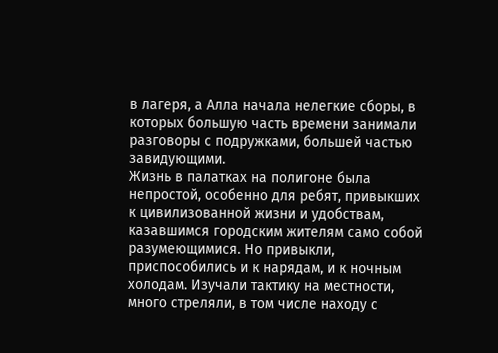в лагеря, а Алла начала нелегкие сборы, в которых большую часть времени занимали разговоры с подружками, большей частью завидующими.
Жизнь в палатках на полигоне была непростой, особенно для ребят, привыкших к цивилизованной жизни и удобствам, казавшимся городским жителям само собой разумеющимися. Но привыкли, приспособились и к нарядам, и к ночным холодам. Изучали тактику на местности, много стреляли, в том числе находу с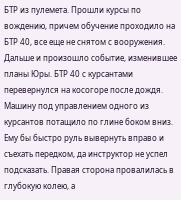БТР из пулемета. Прошли курсы по вождению, причем обучение проходило на БТР 40, все еще не снятом с вооружения.
Дальше и произошло событие, изменившее планы Юры. БТР 40 с курсантами перевернулся на косогоре после дождя. Машину под управлением одного из курсантов потащило по глине боком вниз. Ему бы быстро руль вывернуть вправо и съехать передком, да инструктор не успел подсказать. Правая сторона провалилась в глубокую колею, а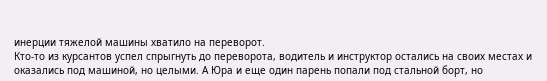инерции тяжелой машины хватило на переворот.
Кто-то из курсантов успел спрыгнуть до переворота, водитель и инструктор остались на своих местах и оказались под машиной, но целыми. А Юра и еще один парень попали под стальной борт, но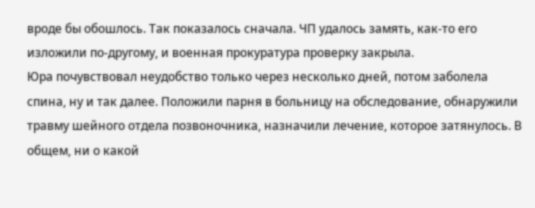вроде бы обошлось. Так показалось сначала. ЧП удалось замять, как-то его изложили по-другому, и военная прокуратура проверку закрыла.
Юра почувствовал неудобство только через несколько дней, потом заболела спина, ну и так далее. Положили парня в больницу на обследование, обнаружили травму шейного отдела позвоночника, назначили лечение, которое затянулось. В общем, ни о какой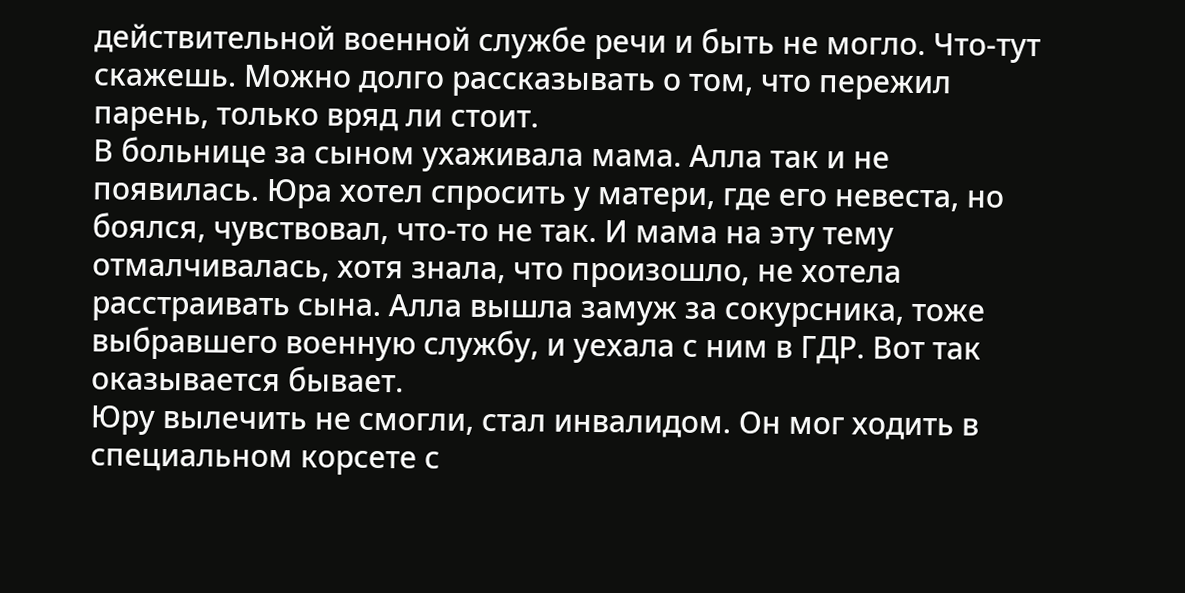действительной военной службе речи и быть не могло. Что-тут скажешь. Можно долго рассказывать о том, что пережил парень, только вряд ли стоит.
В больнице за сыном ухаживала мама. Алла так и не появилась. Юра хотел спросить у матери, где его невеста, но боялся, чувствовал, что-то не так. И мама на эту тему отмалчивалась, хотя знала, что произошло, не хотела расстраивать сына. Алла вышла замуж за сокурсника, тоже выбравшего военную службу, и уехала с ним в ГДР. Вот так оказывается бывает.
Юру вылечить не смогли, стал инвалидом. Он мог ходить в специальном корсете с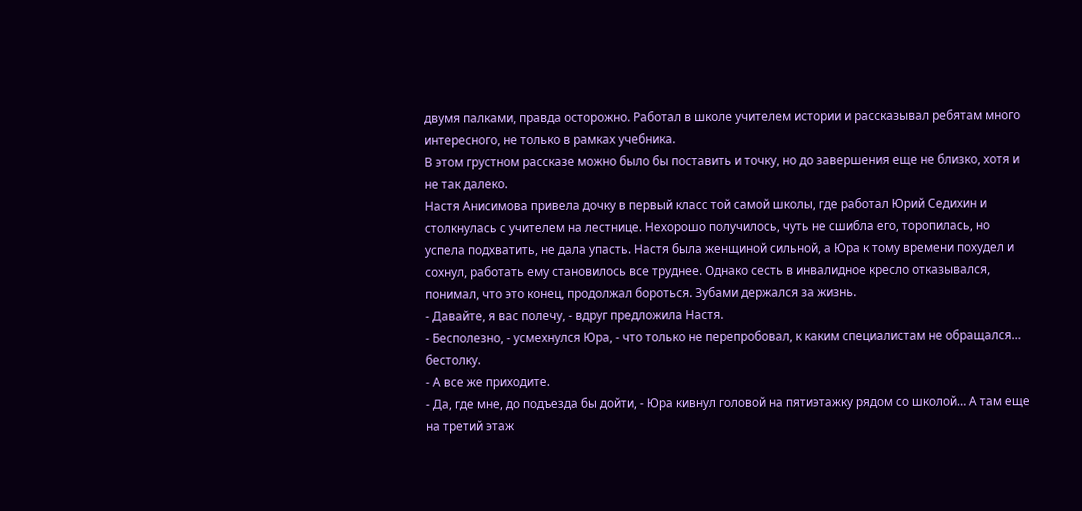двумя палками, правда осторожно. Работал в школе учителем истории и рассказывал ребятам много интересного, не только в рамках учебника.
В этом грустном рассказе можно было бы поставить и точку, но до завершения еще не близко, хотя и не так далеко.
Настя Анисимова привела дочку в первый класс той самой школы, где работал Юрий Седихин и столкнулась с учителем на лестнице. Нехорошо получилось, чуть не сшибла его, торопилась, но успела подхватить, не дала упасть. Настя была женщиной сильной, а Юра к тому времени похудел и сохнул, работать ему становилось все труднее. Однако сесть в инвалидное кресло отказывался, понимал, что это конец, продолжал бороться. Зубами держался за жизнь.
- Давайте, я вас полечу, - вдруг предложила Настя.
- Бесполезно, - усмехнулся Юра, - что только не перепробовал, к каким специалистам не обращался… бестолку.
- А все же приходите.
- Да, где мне, до подъезда бы дойти, - Юра кивнул головой на пятиэтажку рядом со школой… А там еще на третий этаж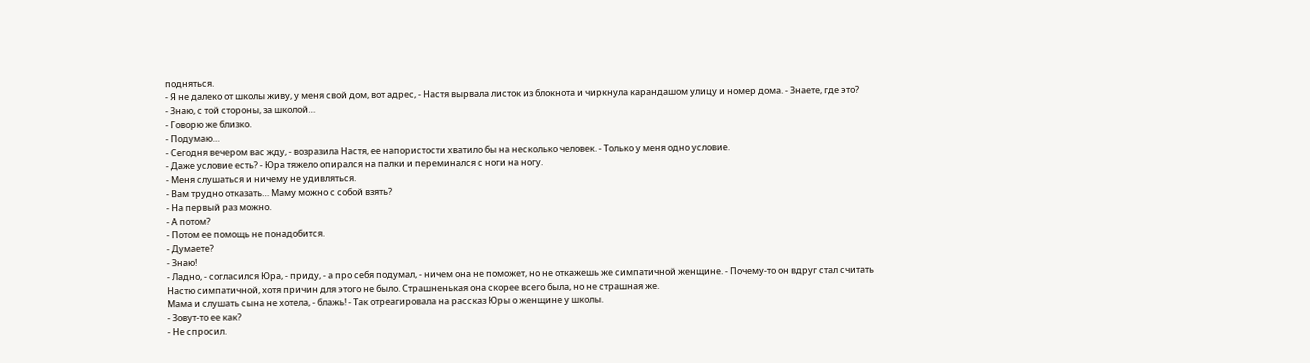подняться.
- Я не далеко от школы живу, у меня свой дом, вот адрес, - Настя вырвала листок из блокнота и чиркнула карандашом улицу и номер дома. - Знаете, где это?
- Знаю, с той стороны, за школой…
- Говорю же близко.
- Подумаю…
- Сегодня вечером вас жду, - возразила Настя, ее напористости хватило бы на несколько человек. - Только у меня одно условие.
- Даже условие есть? - Юра тяжело опирался на палки и переминался с ноги на ногу.
- Меня слушаться и ничему не удивляться.
- Вам трудно отказать… Маму можно с собой взять?
- На первый раз можно.
- А потом?
- Потом ее помощь не понадобится.
- Думаете?
- Знаю!
- Ладно, - согласился Юра, - приду, - а про себя подумал, - ничем она не поможет, но не откажешь же симпатичной женщине. - Почему-то он вдруг стал считать Настю симпатичной, хотя причин для этого не было. Страшненькая она скорее всего была, но не страшная же.
Мама и слушать сына не хотела, - блажь! - Так отреагировала на рассказ Юры о женщине у школы.
- Зовут-то ее как?
- Не спросил.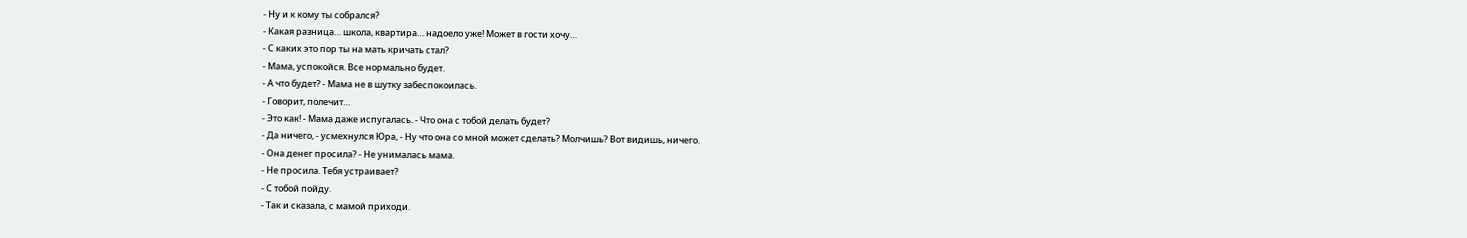- Ну и к кому ты собрался?
- Какая разница… школа, квартира… надоело уже! Может в гости хочу…
- С каких это пор ты на мать кричать стал?
- Мама, успокойся. Все нормально будет.
- А что будет? - Мама не в шутку забеспокоилась.
- Говорит, полечит…
- Это как! - Мама даже испугалась. - Что она с тобой делать будет?
- Да ничего, - усмехнулся Юра, - Ну что она со мной может сделать? Молчишь? Вот видишь, ничего.
- Она денег просила? - Не унималась мама.
- Не просила. Тебя устраивает?
- С тобой пойду.
- Так и сказала, с мамой приходи.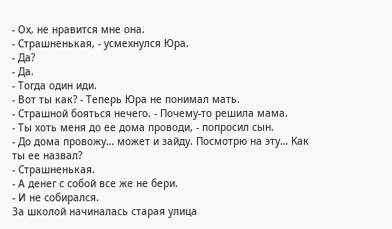- Ох, не нравится мне она.
- Страшненькая, - усмехнулся Юра.
- Да?
- Да.
- Тогда один иди.
- Вот ты как? - Теперь Юра не понимал мать.
- Страшной бояться нечего. - Почему-то решила мама.
- Ты хоть меня до ее дома проводи, - попросил сын.
- До дома провожу… может и зайду. Посмотрю на эту… Как ты ее назвал?
- Страшненькая.
- А денег с собой все же не бери.
- И не собирался.
За школой начиналась старая улица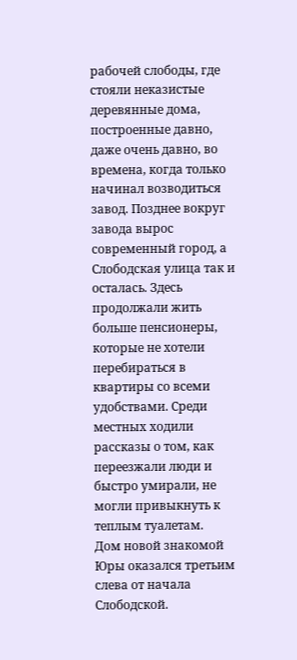рабочей слободы, где стояли неказистые деревянные дома, построенные давно, даже очень давно, во времена, когда только начинал возводиться завод. Позднее вокруг завода вырос современный город, а Слободская улица так и осталась. Здесь продолжали жить больше пенсионеры, которые не хотели перебираться в квартиры со всеми удобствами. Среди местных ходили рассказы о том, как переезжали люди и быстро умирали, не могли привыкнуть к теплым туалетам.
Дом новой знакомой Юры оказался третьим слева от начала Слободской.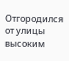Отгородился от улицы высоким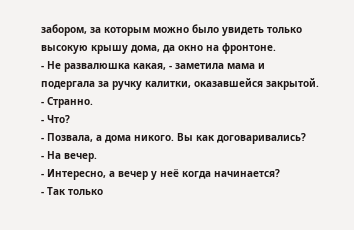забором, за которым можно было увидеть только высокую крышу дома, да окно на фронтоне.
- Не развалюшка какая, - заметила мама и подергала за ручку калитки, оказавшейся закрытой. - Странно.
- Что?
- Позвала, а дома никого. Вы как договаривались?
- На вечер.
- Интересно, а вечер у неё когда начинается?
- Так только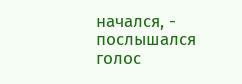начался, - послышался голос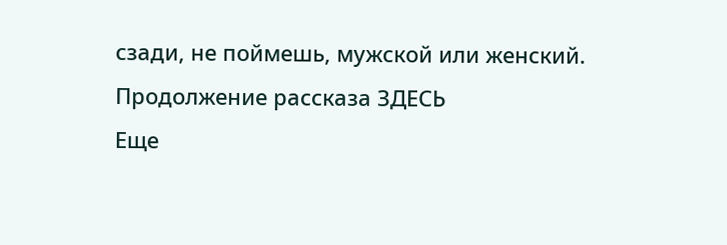сзади, не поймешь, мужской или женский.
Продолжение рассказа ЗДЕСЬ
Еще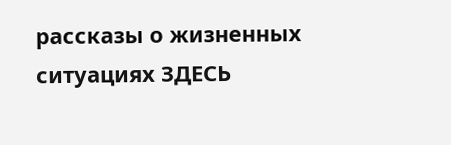рассказы о жизненных ситуациях ЗДЕСЬ